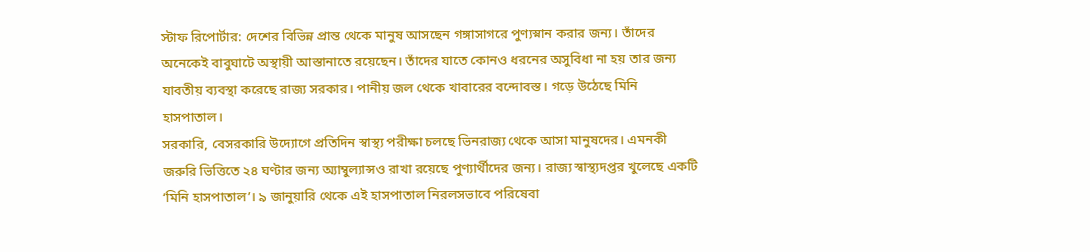স্টাফ রিপোর্টার: দেশের বিভিন্ন প্রান্ত থেকে মানুষ আসছেন গঙ্গাসাগরে পুণ্যস্নান করার জন্য। তাঁদের অনেকেই বাবুঘাটে অস্থায়ী আস্তানাতে রয়েছেন। তাঁদের যাতে কোনও ধরনের অসুবিধা না হয় তার জন্য যাবতীয় ব্যবস্থা করেছে রাজ্য সরকার। পানীয় জল থেকে খাবারের বন্দোবস্ত। গড়ে উঠেছে মিনি হাসপাতাল।
সরকারি, বেসরকারি উদ্যোগে প্রতিদিন স্বাস্থ্য পরীক্ষা চলছে ভিনরাজ্য থেকে আসা মানুষদের। এমনকী জরুরি ভিত্তিতে ২৪ ঘণ্টার জন্য অ্যাম্বুল্যান্সও রাখা রয়েছে পুণ্যার্থীদের জন্য। রাজ্য স্বাস্থ্যদপ্তর খুলেছে একটি ‘মিনি হাসপাতাল’। ৯ জানুয়ারি থেকে এই হাসপাতাল নিরলসভাবে পরিষেবা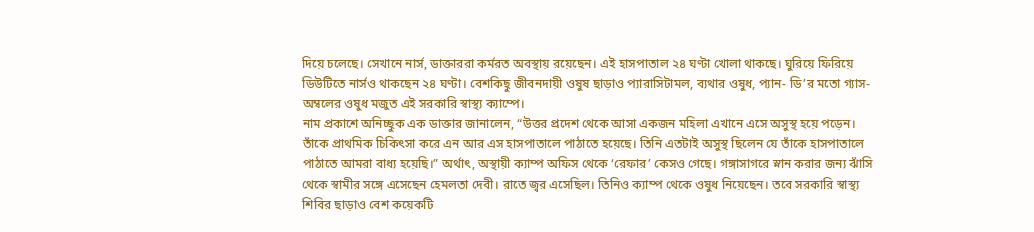দিয়ে চলেছে। সেখানে নার্স, ডাক্তাররা কর্মরত অবস্থায় রয়েছেন। এই হাসপাতাল ২৪ ঘণ্টা খোলা থাকছে। ঘুরিয়ে ফিরিয়ে ডিউটিতে নার্সও থাকছেন ২৪ ঘণ্টা। বেশকিছু জীবনদায়ী ওষুষ ছাড়াও প্যারাসিটামল, ব্যথার ওষুধ, প্যান- ডি’র মতো গ্যাস-অম্বলের ওষুধ মজুত এই সরকারি স্বাস্থ্য ক্যাম্পে।
নাম প্রকাশে অনিচ্ছুক এক ডাক্তার জানালেন, “উত্তর প্রদেশ থেকে আসা একজন মহিলা এখানে এসে অসুস্থ হয়ে পড়েন। তাঁকে প্রাথমিক চিকিৎসা করে এন আর এস হাসপাতালে পাঠাতে হয়েছে। তিনি এতটাই অসুস্থ ছিলেন যে তাঁকে হাসপাতালে পাঠাতে আমরা বাধ্য হয়েছি।” অর্থাৎ, অস্থায়ী ক্যাম্প অফিস থেকে ‘রেফার’ কেসও গেছে। গঙ্গাসাগরে স্নান করার জন্য ঝাঁসি থেকে স্বামীর সঙ্গে এসেছেন হেমলতা দেবী। রাতে জ্বর এসেছিল। তিনিও ক্যাম্প থেকে ওষুধ নিয়েছেন। তবে সরকারি স্বাস্থ্য শিবির ছাড়াও বেশ কয়েকটি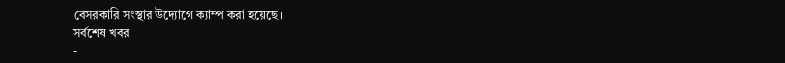বেসরকারি সংস্থার উদ্যোগে ক্যাম্প করা হয়েছে।
সর্বশেষ খবর
-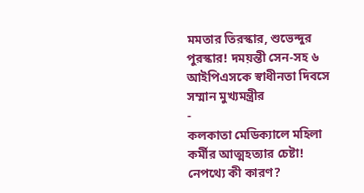মমতার তিরস্কার, শুভেন্দুর পুরস্কার! দময়ন্তী সেন-সহ ৬ আইপিএসকে স্বাধীনতা দিবসে সম্মান মুখ্যমন্ত্রীর
-
কলকাতা মেডিক্যালে মহিলা কর্মীর আত্মহত্যার চেষ্টা! নেপথ্যে কী কারণ?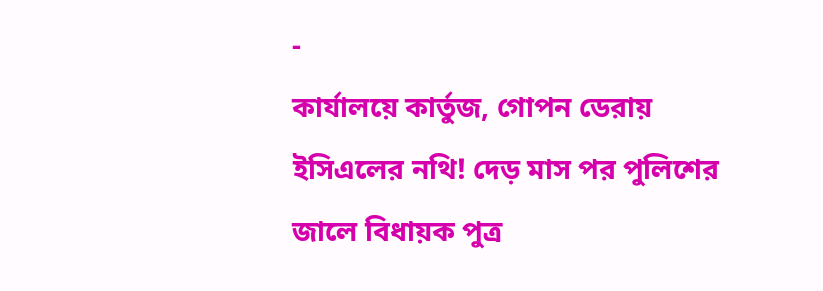-
কার্যালয়ে কার্তুজ, গোপন ডেরায় ইসিএলের নথি! দেড় মাস পর পুলিশের জালে বিধায়ক পুত্র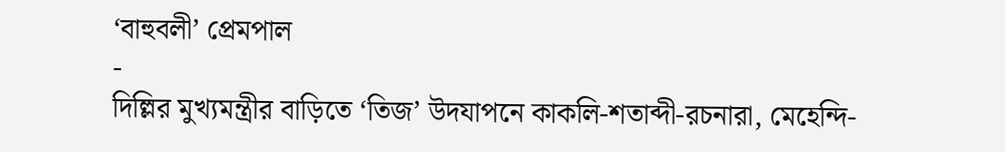‘বাহুবলী’ প্রেমপাল
-
দিল্লির মুখ্যমন্ত্রীর বাড়িতে ‘তিজ’ উদযাপনে কাকলি-শতাব্দী-রচনারা, মেহেন্দি-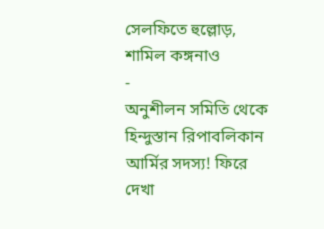সেলফিতে হুল্লোড়, শামিল কঙ্গনাও
-
অনুশীলন সমিতি থেকে হিন্দুস্তান রিপাবলিকান আর্মির সদস্য! ফিরে দেখা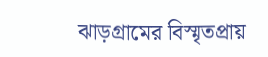ঝাড়গ্রামের বিস্মৃতপ্রায়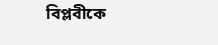বিপ্লবীকে